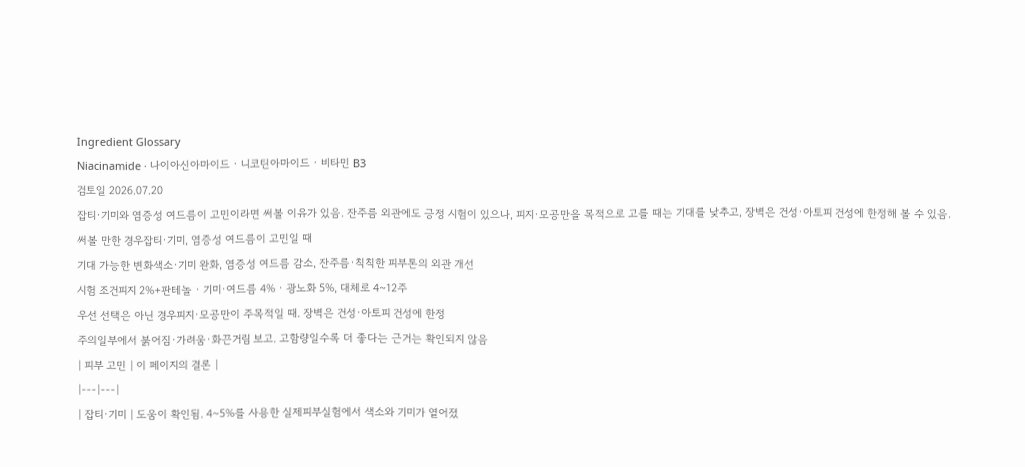Ingredient Glossary
Niacinamide · 나이아신아마이드 · 니코틴아마이드 · 비타민 B3
검토일 2026.07.20
잡티·기미와 염증성 여드름이 고민이라면 써볼 이유가 있음. 잔주름 외관에도 긍정 시험이 있으나, 피지·모공만을 목적으로 고를 때는 기대를 낮추고, 장벽은 건성·아토피 건성에 한정해 볼 수 있음.
써볼 만한 경우잡티·기미, 염증성 여드름이 고민일 때
기대 가능한 변화색소·기미 완화, 염증성 여드름 감소, 잔주름·칙칙한 피부톤의 외관 개선
시험 조건피지 2%+판테놀 · 기미·여드름 4% · 광노화 5%, 대체로 4~12주
우선 선택은 아닌 경우피지·모공만이 주목적일 때. 장벽은 건성·아토피 건성에 한정
주의일부에서 붉어짐·가려움·화끈거림 보고. 고함량일수록 더 좋다는 근거는 확인되지 않음
| 피부 고민 | 이 페이지의 결론 |
|---|---|
| 잡티·기미 | 도움이 확인됨. 4~5%를 사용한 실제피부실험에서 색소와 기미가 옅어졌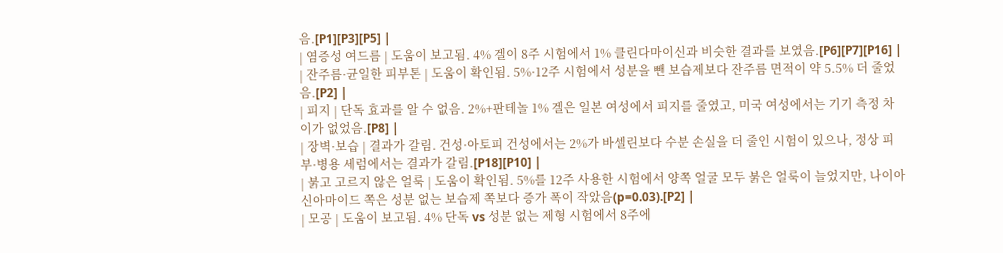음.[P1][P3][P5] |
| 염증성 여드름 | 도움이 보고됨. 4% 겔이 8주 시험에서 1% 클린다마이신과 비슷한 결과를 보였음.[P6][P7][P16] |
| 잔주름·균일한 피부톤 | 도움이 확인됨. 5%·12주 시험에서 성분을 뺀 보습제보다 잔주름 면적이 약 5.5% 더 줄었음.[P2] |
| 피지 | 단독 효과를 알 수 없음. 2%+판테놀 1% 겔은 일본 여성에서 피지를 줄였고, 미국 여성에서는 기기 측정 차이가 없었음.[P8] |
| 장벽·보습 | 결과가 갈림. 건성·아토피 건성에서는 2%가 바셀린보다 수분 손실을 더 줄인 시험이 있으나, 정상 피부·병용 세럼에서는 결과가 갈림.[P18][P10] |
| 붉고 고르지 않은 얼룩 | 도움이 확인됨. 5%를 12주 사용한 시험에서 양쪽 얼굴 모두 붉은 얼룩이 늘었지만, 나이아신아마이드 쪽은 성분 없는 보습제 쪽보다 증가 폭이 작았음(p=0.03).[P2] |
| 모공 | 도움이 보고됨. 4% 단독 vs 성분 없는 제형 시험에서 8주에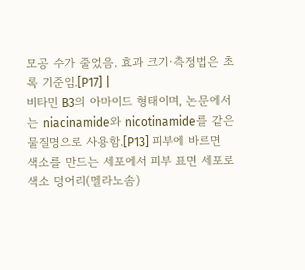모공 수가 줄었음. 효과 크기·측정법은 초록 기준임.[P17] |
비타민 B3의 아마이드 형태이며, 논문에서는 niacinamide와 nicotinamide를 같은 물질명으로 사용함.[P13] 피부에 바르면 색소를 만드는 세포에서 피부 표면 세포로 색소 덩어리(멜라노솜)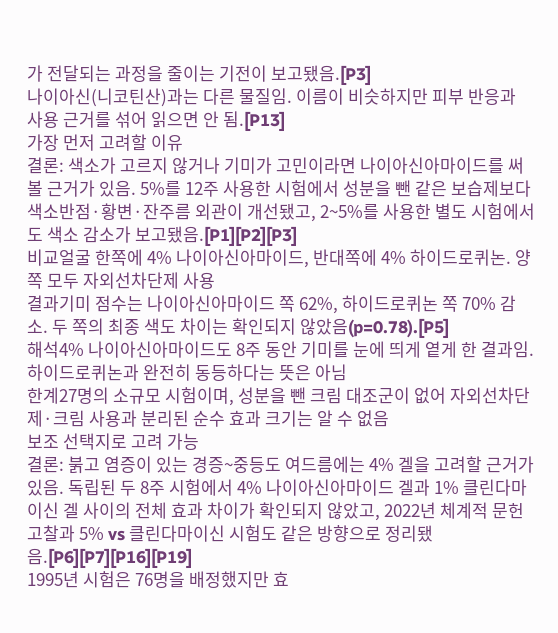가 전달되는 과정을 줄이는 기전이 보고됐음.[P3]
나이아신(니코틴산)과는 다른 물질임. 이름이 비슷하지만 피부 반응과 사용 근거를 섞어 읽으면 안 됨.[P13]
가장 먼저 고려할 이유
결론: 색소가 고르지 않거나 기미가 고민이라면 나이아신아마이드를 써볼 근거가 있음. 5%를 12주 사용한 시험에서 성분을 뺀 같은 보습제보다 색소반점·황변·잔주름 외관이 개선됐고, 2~5%를 사용한 별도 시험에서도 색소 감소가 보고됐음.[P1][P2][P3]
비교얼굴 한쪽에 4% 나이아신아마이드, 반대쪽에 4% 하이드로퀴논. 양쪽 모두 자외선차단제 사용
결과기미 점수는 나이아신아마이드 쪽 62%, 하이드로퀴논 쪽 70% 감소. 두 쪽의 최종 색도 차이는 확인되지 않았음(p=0.78).[P5]
해석4% 나이아신아마이드도 8주 동안 기미를 눈에 띄게 옅게 한 결과임. 하이드로퀴논과 완전히 동등하다는 뜻은 아님
한계27명의 소규모 시험이며, 성분을 뺀 크림 대조군이 없어 자외선차단제·크림 사용과 분리된 순수 효과 크기는 알 수 없음
보조 선택지로 고려 가능
결론: 붉고 염증이 있는 경증~중등도 여드름에는 4% 겔을 고려할 근거가 있음. 독립된 두 8주 시험에서 4% 나이아신아마이드 겔과 1% 클린다마이신 겔 사이의 전체 효과 차이가 확인되지 않았고, 2022년 체계적 문헌고찰과 5% vs 클린다마이신 시험도 같은 방향으로 정리됐음.[P6][P7][P16][P19]
1995년 시험은 76명을 배정했지만 효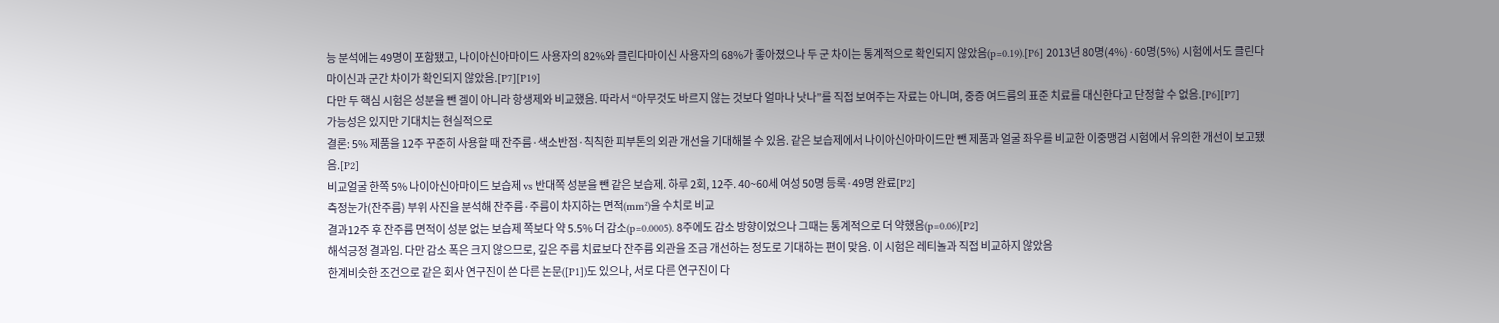능 분석에는 49명이 포함됐고, 나이아신아마이드 사용자의 82%와 클린다마이신 사용자의 68%가 좋아졌으나 두 군 차이는 통계적으로 확인되지 않았음(p=0.19).[P6] 2013년 80명(4%)·60명(5%) 시험에서도 클린다마이신과 군간 차이가 확인되지 않았음.[P7][P19]
다만 두 핵심 시험은 성분을 뺀 겔이 아니라 항생제와 비교했음. 따라서 “아무것도 바르지 않는 것보다 얼마나 낫나”를 직접 보여주는 자료는 아니며, 중증 여드름의 표준 치료를 대신한다고 단정할 수 없음.[P6][P7]
가능성은 있지만 기대치는 현실적으로
결론: 5% 제품을 12주 꾸준히 사용할 때 잔주름·색소반점·칙칙한 피부톤의 외관 개선을 기대해볼 수 있음. 같은 보습제에서 나이아신아마이드만 뺀 제품과 얼굴 좌우를 비교한 이중맹검 시험에서 유의한 개선이 보고됐음.[P2]
비교얼굴 한쪽 5% 나이아신아마이드 보습제 vs 반대쪽 성분을 뺀 같은 보습제. 하루 2회, 12주. 40~60세 여성 50명 등록·49명 완료[P2]
측정눈가(잔주름) 부위 사진을 분석해 잔주름·주름이 차지하는 면적(mm²)을 수치로 비교
결과12주 후 잔주름 면적이 성분 없는 보습제 쪽보다 약 5.5% 더 감소(p=0.0005). 8주에도 감소 방향이었으나 그때는 통계적으로 더 약했음(p=0.06)[P2]
해석긍정 결과임. 다만 감소 폭은 크지 않으므로, 깊은 주름 치료보다 잔주름 외관을 조금 개선하는 정도로 기대하는 편이 맞음. 이 시험은 레티놀과 직접 비교하지 않았음
한계비슷한 조건으로 같은 회사 연구진이 쓴 다른 논문([P1])도 있으나, 서로 다른 연구진이 다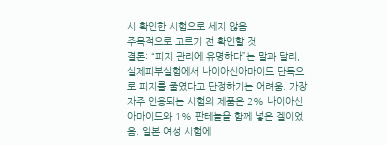시 확인한 시험으로 세지 않음
주목적으로 고르기 전 확인할 것
결론: “피지 관리에 유명하다”는 말과 달리, 실제피부실험에서 나이아신아마이드 단독으로 피지를 줄였다고 단정하기는 어려움. 가장 자주 인용되는 시험의 제품은 2% 나이아신아마이드와 1% 판테놀을 함께 넣은 겔이었음. 일본 여성 시험에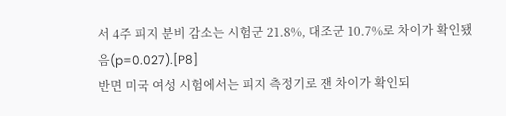서 4주 피지 분비 감소는 시험군 21.8%, 대조군 10.7%로 차이가 확인됐음(p=0.027).[P8]
반면 미국 여성 시험에서는 피지 측정기로 잰 차이가 확인되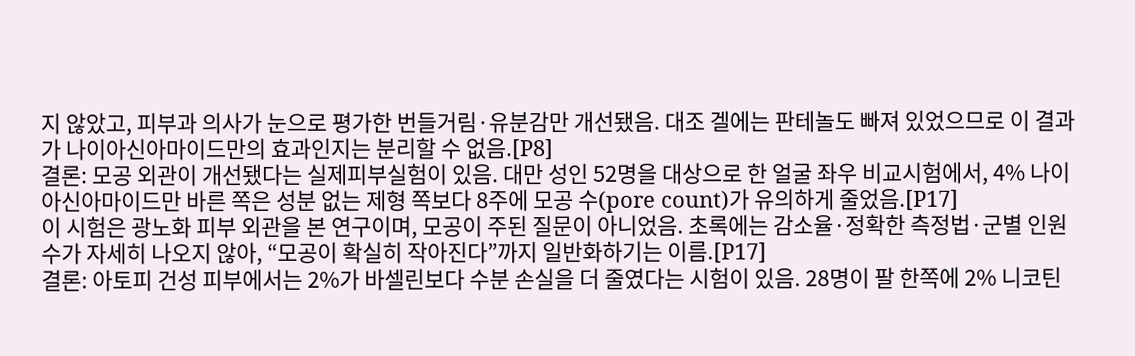지 않았고, 피부과 의사가 눈으로 평가한 번들거림·유분감만 개선됐음. 대조 겔에는 판테놀도 빠져 있었으므로 이 결과가 나이아신아마이드만의 효과인지는 분리할 수 없음.[P8]
결론: 모공 외관이 개선됐다는 실제피부실험이 있음. 대만 성인 52명을 대상으로 한 얼굴 좌우 비교시험에서, 4% 나이아신아마이드만 바른 쪽은 성분 없는 제형 쪽보다 8주에 모공 수(pore count)가 유의하게 줄었음.[P17]
이 시험은 광노화 피부 외관을 본 연구이며, 모공이 주된 질문이 아니었음. 초록에는 감소율·정확한 측정법·군별 인원 수가 자세히 나오지 않아, “모공이 확실히 작아진다”까지 일반화하기는 이름.[P17]
결론: 아토피 건성 피부에서는 2%가 바셀린보다 수분 손실을 더 줄였다는 시험이 있음. 28명이 팔 한쪽에 2% 니코틴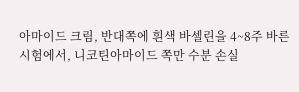아마이드 크림, 반대쪽에 흰색 바셀린을 4~8주 바른 시험에서, 니코틴아마이드 쪽만 수분 손실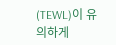(TEWL)이 유의하게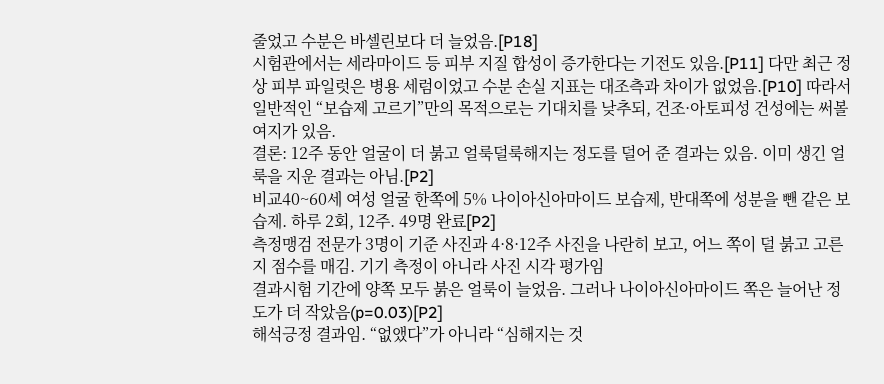줄었고 수분은 바셀린보다 더 늘었음.[P18]
시험관에서는 세라마이드 등 피부 지질 합성이 증가한다는 기전도 있음.[P11] 다만 최근 정상 피부 파일럿은 병용 세럼이었고 수분 손실 지표는 대조측과 차이가 없었음.[P10] 따라서 일반적인 “보습제 고르기”만의 목적으로는 기대치를 낮추되, 건조·아토피성 건성에는 써볼 여지가 있음.
결론: 12주 동안 얼굴이 더 붉고 얼룩덜룩해지는 정도를 덜어 준 결과는 있음. 이미 생긴 얼룩을 지운 결과는 아님.[P2]
비교40~60세 여성 얼굴 한쪽에 5% 나이아신아마이드 보습제, 반대쪽에 성분을 뺀 같은 보습제. 하루 2회, 12주. 49명 완료[P2]
측정맹검 전문가 3명이 기준 사진과 4·8·12주 사진을 나란히 보고, 어느 쪽이 덜 붉고 고른지 점수를 매김. 기기 측정이 아니라 사진 시각 평가임
결과시험 기간에 양쪽 모두 붉은 얼룩이 늘었음. 그러나 나이아신아마이드 쪽은 늘어난 정도가 더 작았음(p=0.03)[P2]
해석긍정 결과임. “없앴다”가 아니라 “심해지는 것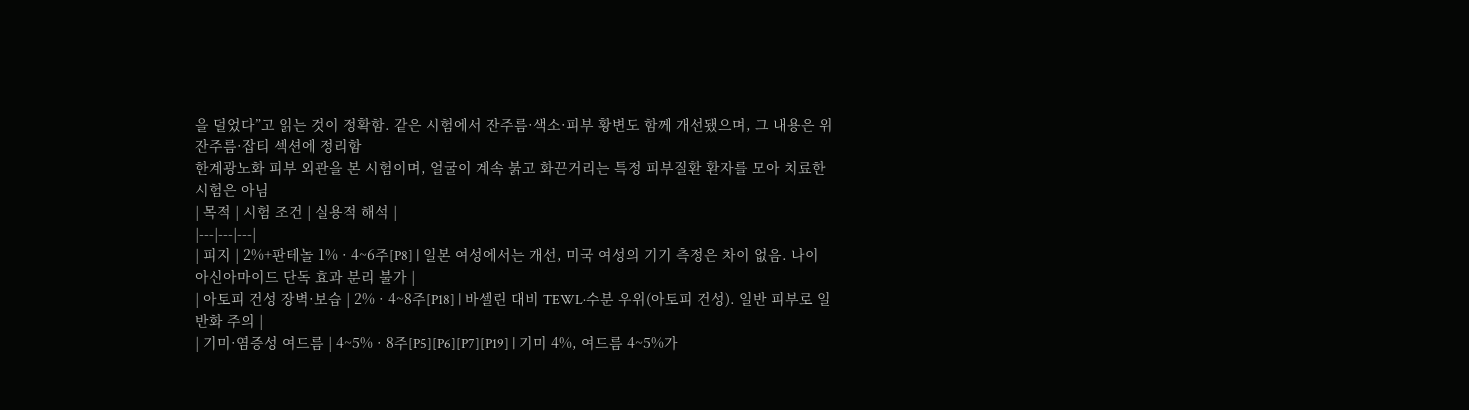을 덜었다”고 읽는 것이 정확함. 같은 시험에서 잔주름·색소·피부 황변도 함께 개선됐으며, 그 내용은 위 잔주름·잡티 섹션에 정리함
한계광노화 피부 외관을 본 시험이며, 얼굴이 계속 붉고 화끈거리는 특정 피부질환 환자를 모아 치료한 시험은 아님
| 목적 | 시험 조건 | 실용적 해석 |
|---|---|---|
| 피지 | 2%+판테놀 1% · 4~6주[P8] | 일본 여성에서는 개선, 미국 여성의 기기 측정은 차이 없음. 나이아신아마이드 단독 효과 분리 불가 |
| 아토피 건성 장벽·보습 | 2% · 4~8주[P18] | 바셀린 대비 TEWL·수분 우위(아토피 건성). 일반 피부로 일반화 주의 |
| 기미·염증성 여드름 | 4~5% · 8주[P5][P6][P7][P19] | 기미 4%, 여드름 4~5%가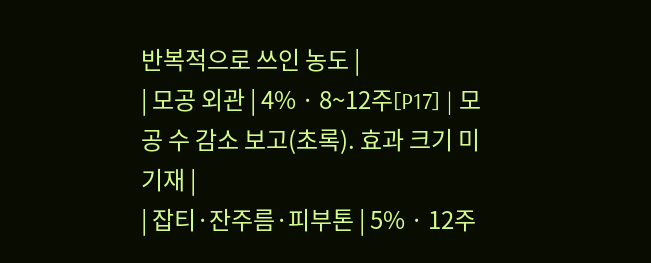반복적으로 쓰인 농도 |
| 모공 외관 | 4% · 8~12주[P17] | 모공 수 감소 보고(초록). 효과 크기 미기재 |
| 잡티·잔주름·피부톤 | 5% · 12주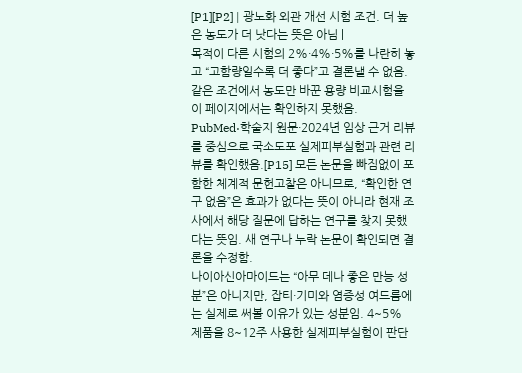[P1][P2] | 광노화 외관 개선 시험 조건. 더 높은 농도가 더 낫다는 뜻은 아님 |
목적이 다른 시험의 2%·4%·5%를 나란히 놓고 “고함량일수록 더 좋다”고 결론낼 수 없음. 같은 조건에서 농도만 바꾼 용량 비교시험을 이 페이지에서는 확인하지 못했음.
PubMed·학술지 원문·2024년 임상 근거 리뷰를 중심으로 국소도포 실제피부실험과 관련 리뷰를 확인했음.[P15] 모든 논문을 빠짐없이 포함한 체계적 문헌고찰은 아니므로, “확인한 연구 없음”은 효과가 없다는 뜻이 아니라 현재 조사에서 해당 질문에 답하는 연구를 찾지 못했다는 뜻임. 새 연구나 누락 논문이 확인되면 결론을 수정함.
나이아신아마이드는 “아무 데나 좋은 만능 성분”은 아니지만, 잡티·기미와 염증성 여드름에는 실제로 써볼 이유가 있는 성분임. 4~5% 제품을 8~12주 사용한 실제피부실험이 판단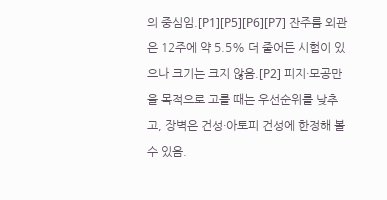의 중심임.[P1][P5][P6][P7] 잔주름 외관은 12주에 약 5.5% 더 줄어든 시험이 있으나 크기는 크지 않음.[P2] 피지·모공만을 목적으로 고를 때는 우선순위를 낮추고, 장벽은 건성·아토피 건성에 한정해 볼 수 있음.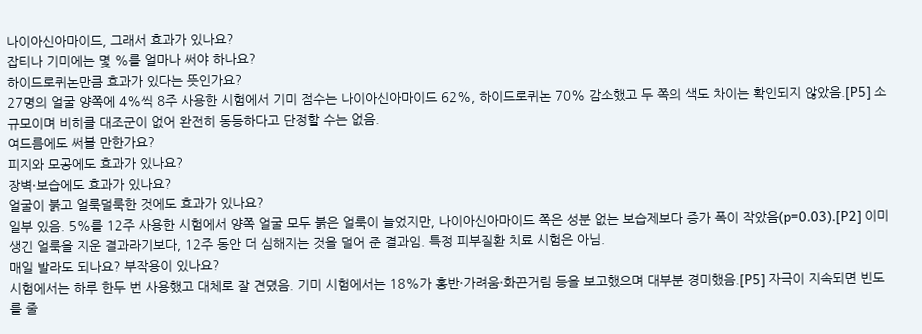나이아신아마이드, 그래서 효과가 있나요?
잡티나 기미에는 몇 %를 얼마나 써야 하나요?
하이드로퀴논만큼 효과가 있다는 뜻인가요?
27명의 얼굴 양쪽에 4%씩 8주 사용한 시험에서 기미 점수는 나이아신아마이드 62%, 하이드로퀴논 70% 감소했고 두 쪽의 색도 차이는 확인되지 않았음.[P5] 소규모이며 비히클 대조군이 없어 완전히 동등하다고 단정할 수는 없음.
여드름에도 써볼 만한가요?
피지와 모공에도 효과가 있나요?
장벽·보습에도 효과가 있나요?
얼굴이 붉고 얼룩덜룩한 것에도 효과가 있나요?
일부 있음. 5%를 12주 사용한 시험에서 양쪽 얼굴 모두 붉은 얼룩이 늘었지만, 나이아신아마이드 쪽은 성분 없는 보습제보다 증가 폭이 작았음(p=0.03).[P2] 이미 생긴 얼룩을 지운 결과라기보다, 12주 동안 더 심해지는 것을 덜어 준 결과임. 특정 피부질환 치료 시험은 아님.
매일 발라도 되나요? 부작용이 있나요?
시험에서는 하루 한두 번 사용했고 대체로 잘 견뎠음. 기미 시험에서는 18%가 홍반·가려움·화끈거림 등을 보고했으며 대부분 경미했음.[P5] 자극이 지속되면 빈도를 줄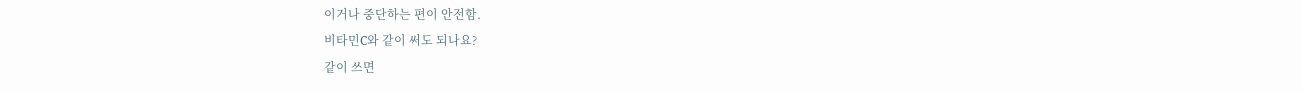이거나 중단하는 편이 안전함.
비타민C와 같이 써도 되나요?
같이 쓰면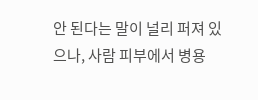안 된다는 말이 널리 퍼져 있으나, 사람 피부에서 병용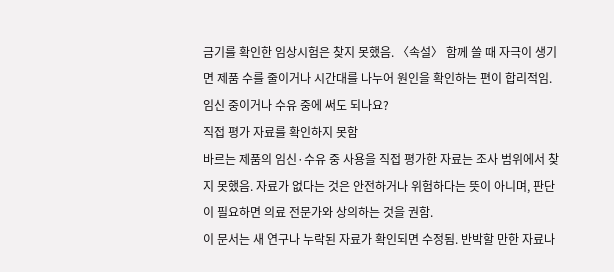금기를 확인한 임상시험은 찾지 못했음. 〈속설〉 함께 쓸 때 자극이 생기면 제품 수를 줄이거나 시간대를 나누어 원인을 확인하는 편이 합리적임.
임신 중이거나 수유 중에 써도 되나요?
직접 평가 자료를 확인하지 못함
바르는 제품의 임신·수유 중 사용을 직접 평가한 자료는 조사 범위에서 찾지 못했음. 자료가 없다는 것은 안전하거나 위험하다는 뜻이 아니며, 판단이 필요하면 의료 전문가와 상의하는 것을 권함.
이 문서는 새 연구나 누락된 자료가 확인되면 수정됨. 반박할 만한 자료나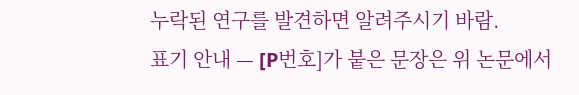누락된 연구를 발견하면 알려주시기 바람.
표기 안내 — [P번호]가 붙은 문장은 위 논문에서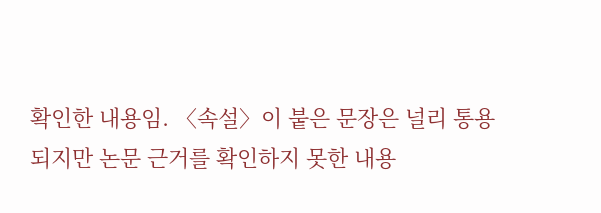확인한 내용임. 〈속설〉이 붙은 문장은 널리 통용되지만 논문 근거를 확인하지 못한 내용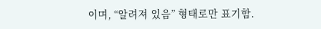이며, “알려져 있음” 형태로만 표기함.